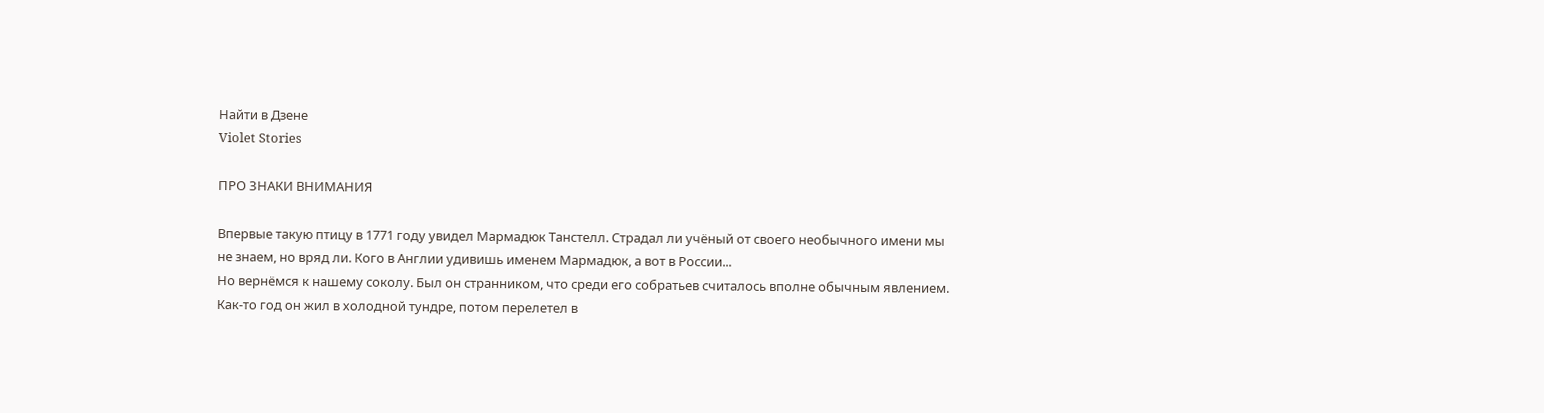Найти в Дзене
Violet Stories

ПРО ЗНАКИ ВНИМАНИЯ

Впервые такую птицу в 1771 году увидел Мармадюк Танстелл. Страдал ли учёный от своего необычного имени мы не знаем, но вряд ли. Кого в Англии удивишь именем Мармадюк, а вот в России...
Но вернёмся к нашему соколу. Был он странником, что среди его собратьев считалось вполне обычным явлением. Как-то год он жил в холодной тундре, потом перелетел в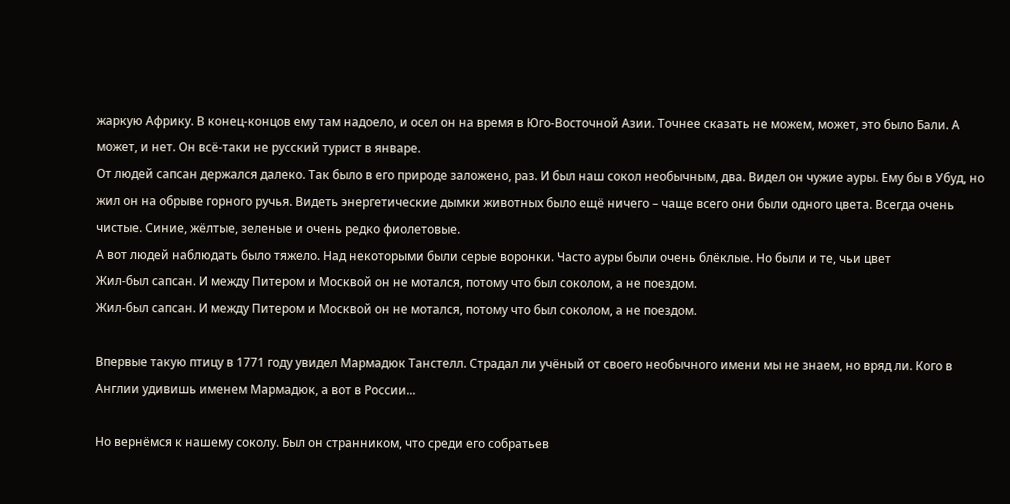жаркую Африку. В конец-концов ему там надоело, и осел он на время в Юго-Восточной Азии. Точнее сказать не можем, может, это было Бали. А может, и нет. Он всё-таки не русский турист в январе.
От людей сапсан держался далеко. Так было в его природе заложено, раз. И был наш сокол необычным, два. Видел он чужие ауры. Ему бы в Убуд, но жил он на обрыве горного ручья. Видеть энергетические дымки животных было ещё ничего – чаще всего они были одного цвета. Всегда очень чистые. Синие, жёлтые, зеленые и очень редко фиолетовые.
А вот людей наблюдать было тяжело. Над некоторыми были серые воронки. Часто ауры были очень блёклые. Но были и те, чьи цвет
Жил-был сапсан. И между Питером и Москвой он не мотался, потому что был соколом, а не поездом.
Жил-был сапсан. И между Питером и Москвой он не мотался, потому что был соколом, а не поездом.

Впервые такую птицу в 1771 году увидел Мармадюк Танстелл. Страдал ли учёный от своего необычного имени мы не знаем, но вряд ли. Кого в Англии удивишь именем Мармадюк, а вот в России...

Но вернёмся к нашему соколу. Был он странником, что среди его собратьев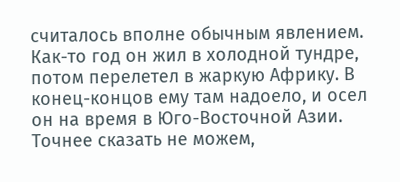считалось вполне обычным явлением. Как-то год он жил в холодной тундре, потом перелетел в жаркую Африку. В конец-концов ему там надоело, и осел он на время в Юго-Восточной Азии. Точнее сказать не можем,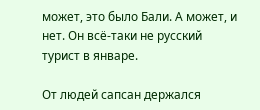может, это было Бали. А может, и нет. Он всё-таки не русский турист в январе.

От людей сапсан держался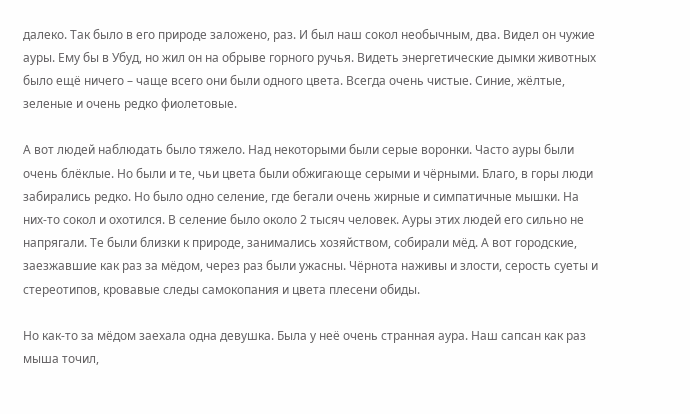далеко. Так было в его природе заложено, раз. И был наш сокол необычным, два. Видел он чужие ауры. Ему бы в Убуд, но жил он на обрыве горного ручья. Видеть энергетические дымки животных было ещё ничего – чаще всего они были одного цвета. Всегда очень чистые. Синие, жёлтые, зеленые и очень редко фиолетовые.

А вот людей наблюдать было тяжело. Над некоторыми были серые воронки. Часто ауры были очень блёклые. Но были и те, чьи цвета были обжигающе серыми и чёрными. Благо, в горы люди забирались редко. Но было одно селение, где бегали очень жирные и симпатичные мышки. На них-то сокол и охотился. В селение было около 2 тысяч человек. Ауры этих людей его сильно не напрягали. Те были близки к природе, занимались хозяйством, собирали мёд. А вот городские, заезжавшие как раз за мёдом, через раз были ужасны. Чёрнота наживы и злости, серость суеты и стереотипов, кровавые следы самокопания и цвета плесени обиды.

Но как-то за мёдом заехала одна девушка. Была у неё очень странная аура. Наш сапсан как раз мыша точил,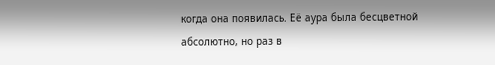когда она появилась. Её аура была бесцветной абсолютно, но раз в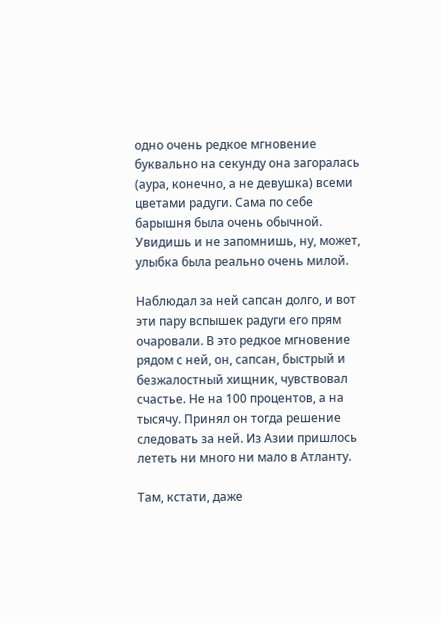одно очень редкое мгновение буквально на секунду она загоралась (аура, конечно, а не девушка) всеми цветами радуги. Сама по себе барышня была очень обычной. Увидишь и не запомнишь, ну, может, улыбка была реально очень милой.

Наблюдал за ней сапсан долго, и вот эти пару вспышек радуги его прям очаровали. В это редкое мгновение рядом с ней, он, сапсан, быстрый и безжалостный хищник, чувствовал счастье. Не на 100 процентов, а на тысячу. Принял он тогда решение следовать за ней. Из Азии пришлось лететь ни много ни мало в Атланту.

Там, кстати, даже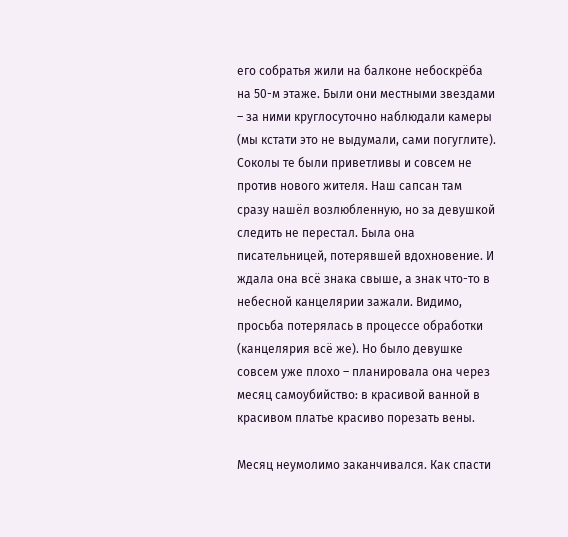его собратья жили на балконе небоскрёба на 50-м этаже. Были они местными звездами – за ними круглосуточно наблюдали камеры (мы кстати это не выдумали, сами погуглите). Соколы те были приветливы и совсем не против нового жителя. Наш сапсан там сразу нашёл возлюбленную, но за девушкой следить не перестал. Была она писательницей, потерявшей вдохновение. И ждала она всё знака свыше, а знак что-то в небесной канцелярии зажали. Видимо, просьба потерялась в процессе обработки (канцелярия всё же). Но было девушке совсем уже плохо – планировала она через месяц самоубийство: в красивой ванной в красивом платье красиво порезать вены.

Месяц неумолимо заканчивался. Как спасти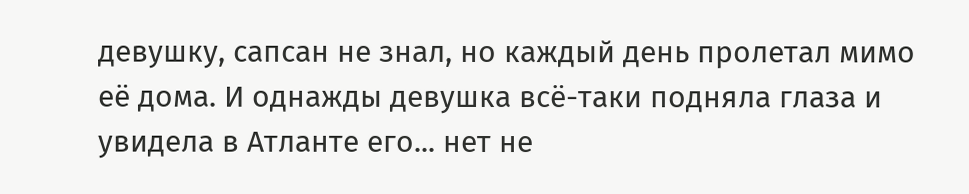девушку, сапсан не знал, но каждый день пролетал мимо её дома. И однажды девушка всё-таки подняла глаза и увидела в Атланте его... нет не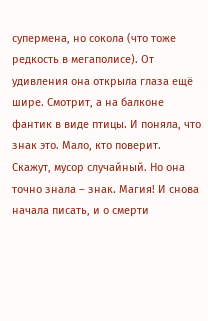супермена, но сокола (что тоже редкость в мегаполисе). От удивления она открыла глаза ещё шире. Смотрит, а на балконе фантик в виде птицы. И поняла, что знак это. Мало, кто поверит. Скажут, мусор случайный. Но она точно знала – знак. Магия! И снова начала писать, и о смерти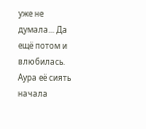уже не думала... Да ещё потом и влюбилась. Аура её сиять начала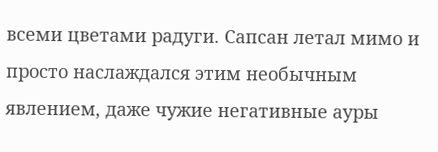всеми цветами радуги. Сапсан летал мимо и просто наслаждался этим необычным явлением, даже чужие негативные ауры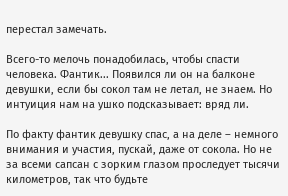перестал замечать.

Всего-то мелочь понадобилась, чтобы спасти человека. Фантик... Появился ли он на балконе девушки, если бы сокол там не летал, не знаем. Но интуиция нам на ушко подсказывает: вряд ли.

По факту фантик девушку спас, а на деле – немного внимания и участия, пускай, даже от сокола. Но не за всеми сапсан с зорким глазом проследует тысячи километров, так что будьте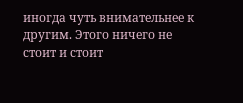иногда чуть внимательнее к другим. Этого ничего не стоит и стоит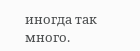иногда так много.